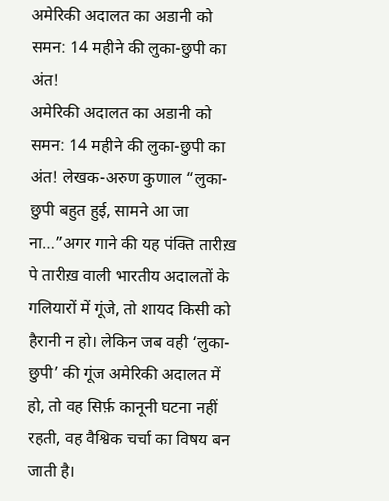अमेरिकी अदालत का अडानी को समन: 14 महीने की लुका-छुपी का अंत!
अमेरिकी अदालत का अडानी को समन: 14 महीने की लुका-छुपी का अंत! लेखक-अरुण कुणाल “लुका-छुपी बहुत हुई, सामने आ जा ना…”अगर गाने की यह पंक्ति तारीख़ पे तारीख़ वाली भारतीय अदालतों के गलियारों में गूंजे, तो शायद किसी को हैरानी न हो। लेकिन जब वही ‘लुका-छुपी’ की गूंज अमेरिकी अदालत में हो, तो वह सिर्फ़ कानूनी घटना नहीं रहती, वह वैश्विक चर्चा का विषय बन जाती है।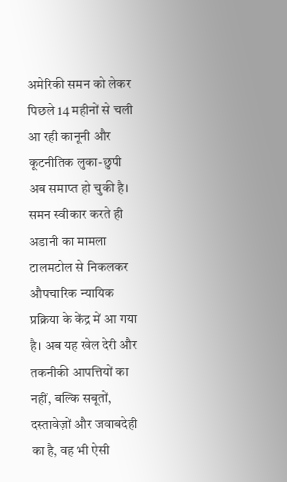अमेरिकी समन को लेकर पिछले 14 महीनों से चली आ रही कानूनी और कूटनीतिक लुका-छुपी अब समाप्त हो चुकी है। समन स्वीकार करते ही अडानी का मामला टालमटोल से निकलकर औपचारिक न्यायिक प्रक्रिया के केंद्र में आ गया है। अब यह खेल देरी और तकनीकी आपत्तियों का नहीं, बल्कि सबूतों, दस्तावेज़ों और जवाबदेही का है, वह भी ऐसी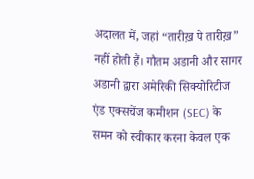अदालत में, जहां “तारीख़ पे तारीख़” नहीं होती हैं। गौतम अडानी और सागर अडानी द्वारा अमेरिकी सिक्योरिटीज एंड एक्सचेंज कमीशन (SEC) के समन को स्वीकार करना केवल एक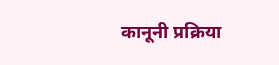कानूनी प्रक्रिया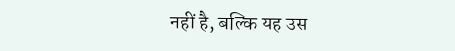नहीं है, बल्कि यह उस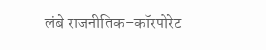लंबे राजनीतिक–कॉरपोरेट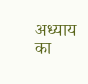अध्याय का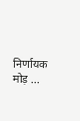निर्णायक मोड़ ...